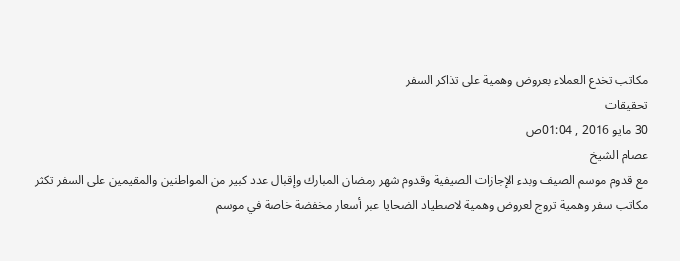مكاتب تخدع العملاء بعروض وهمية على تذاكر السفر
تحقيقات
30 مايو 2016 , 01:04ص
عصام الشيخ
مع قدوم موسم الصيف وبدء الإجازات الصيفية وقدوم شهر رمضان المبارك وإقبال عدد كبير من المواطنين والمقيمين على السفر تكثر مكاتب سفر وهمية تروج لعروض وهمية لاصطياد الضحايا عبر أسعار مخفضة خاصة في موسم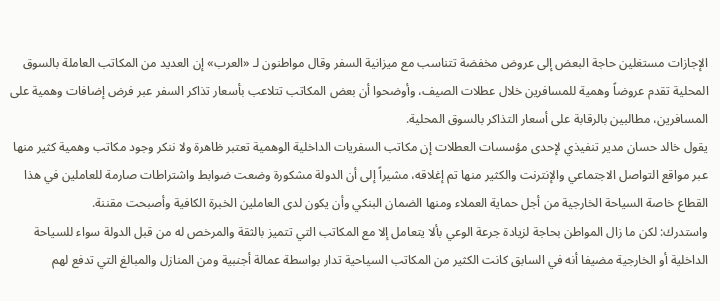الإجازات مستغلين حاجة البعض إلى عروض مخفضة تتناسب مع ميزانية السفر وقال مواطنون لـ «العرب» إن العديد من المكاتب العاملة بالسوق المحلية تقدم عروضاً وهمية للمسافرين خلال عطلات الصيف، وأوضحوا أن بعض المكاتب تتلاعب بأسعار تذاكر السفر عبر فرض إضافات وهمية على المسافرين، مطالبين بالرقابة على أسعار التذاكر بالسوق المحلية.
يقول خالد حسان مدير تنفيذي لإحدى مؤسسات العطلات إن مكاتب السفريات الداخلية الوهمية تعتبر ظاهرة ولا ننكر وجود مكاتب وهمية كثير منها عبر مواقع التواصل الاجتماعي والإنترنت والكثير منها تم إغلاقه، مشيراً إلى أن الدولة مشكورة وضعت ضوابط واشتراطات صارمة للعاملين في هذا القطاع خاصة السياحة الخارجية من أجل حماية العملاء ومنها الضمان البنكي وأن يكون لدى العاملين الخبرة الكافية وأصبحت مقننة.
واستدرك: لكن ما زال المواطن بحاجة لزيادة جرعة الوعي بألا يتعامل إلا مع المكاتب التي تتميز بالثقة والمرخص له من قبل الدولة سواء للسياحة الداخلية أو الخارجية مضيفا أنه في السابق كانت الكثير من المكاتب السياحية تدار بواسطة عمالة أجنبية ومن المنازل والمبالغ التي تدفع لهم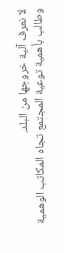لا نعرف آلية خروجها من البلد.
وطالب بأهمية توعية المجتمع تجاه المكاتب الوهمية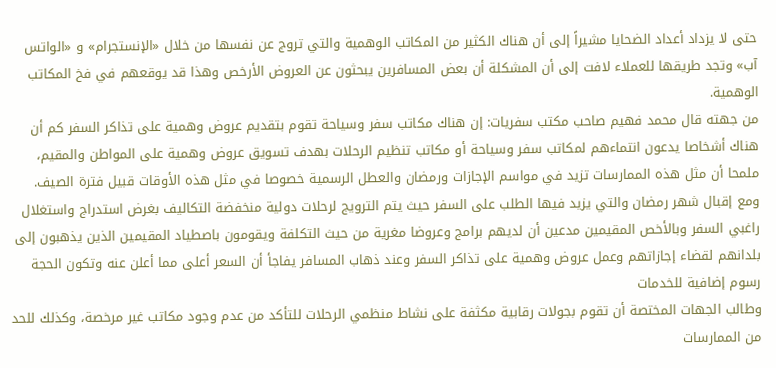حتى لا يزداد أعداد الضحايا مشيراً إلى أن هناك الكثير من المكاتب الوهمية والتي تروج عن نفسها من خلال «الإنستجرام» و «الواتس آب» وتجد طريقها للعملاء لافت إلى أن المشكلة أن بعض المسافرين يبحثون عن العروض الأرخص وهذا قد يوقعهم في فخ المكاتب الوهمية.
من جهته قال محمد فهيم صاحب مكتب سفريات: إن هناك مكاتب سفر وسياحة تقوم بتقديم عروض وهمية على تذاكر السفر كم أن هناك أشخاصا يدعون انتماءهم لمكاتب سفر وسياحة أو مكاتب تنظيم الرحلات بهدف تسويق عروض وهمية على المواطن والمقيم، ملمحا أن مثل هذه الممارسات تزيد في مواسم الإجازات ورمضان والعطل الرسمية خصوصا في مثل هذه الأوقات قبيل فترة الصيف.
ومع إقبال شهر رمضان والتي يزيد فيها الطلب على السفر حيث يتم الترويج لرحلات دولية منخفضة التكاليف بغرض استدراج واستغلال راغبي السفر وبالأخص المقيمين مدعين أن لديهم برامج وعروضا مغرية من حيث التكلفة ويقومون باصطياد المقيمين الذين يذهبون إلى بلدانهم لقضاء إجازاتهم وعمل عروض وهمية على تذاكر السفر وعند ذهاب المسافر يفاجأ أن السعر أعلى مما أعلن عنه وتكون الحجة رسوم إضافية للخدمات
وطالب الجهات المختصة أن تقوم بجولات رقابية مكثفة على نشاط منظمي الرحلات للتأكد من عدم وجود مكاتب غير مرخصة، وكذلك للحد من الممارسات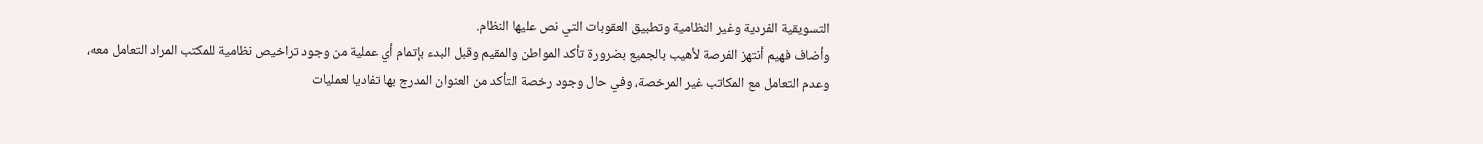التسويقية الفردية وغير النظامية وتطبيق العقوبات التي نص عليها النظام.
وأضاف فهيم أنتهز الفرصة لأهيب بالجميع بضرورة تأكد المواطن والمقيم وقبل البدء بإتمام أي عملية من وجود تراخيص نظامية للمكتب المراد التعامل معه، وعدم التعامل مع المكاتب غير المرخصة، وفي حال وجود رخصة التأكد من العنوان المدرج بها تفاديا لعمليات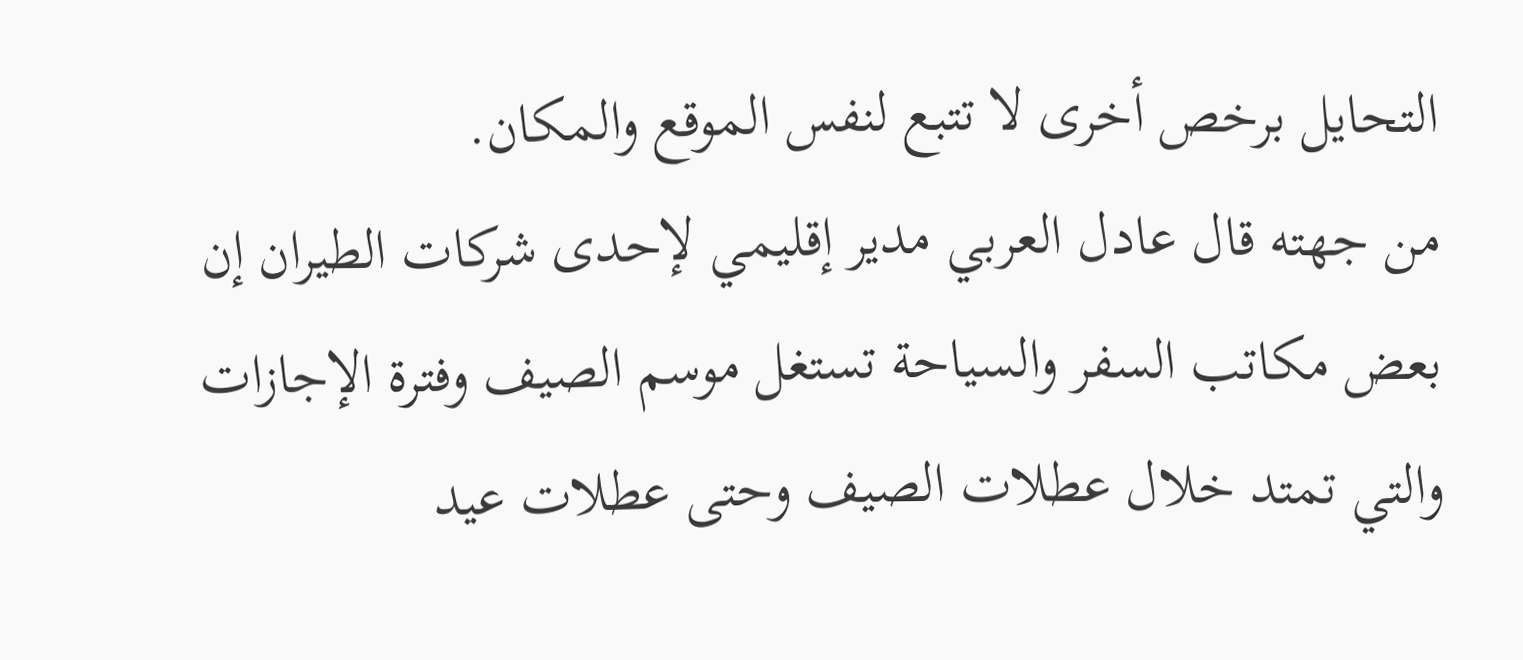التحايل برخص أخرى لا تتبع لنفس الموقع والمكان.
من جهته قال عادل العربي مدير إقليمي لإحدى شركات الطيران إن بعض مكاتب السفر والسياحة تستغل موسم الصيف وفترة الإجازات والتي تمتد خلال عطلات الصيف وحتى عطلات عيد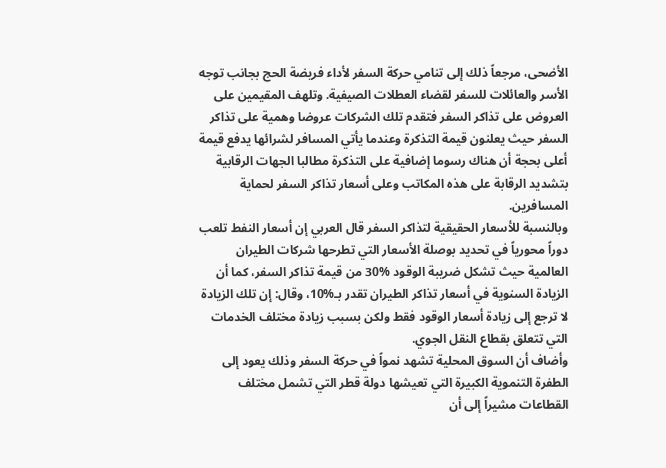الأضحى، مرجعاً ذلك إلى تنامي حركة السفر لأداء فريضة الحج بجانب توجه الأسر والعائلات للسفر لقضاء العطلات الصيفية. وتلهف المقيمين على العروض على تذاكر السفر فتقدم تلك الشركات عروضا وهمية على تذاكر السفر حيث يعلنون قيمة التذكرة وعندما يأتي المسافر لشرائها يدفع قيمة أعلى بحجة أن هناك رسوما إضافية على التذكرة مطالبا الجهات الرقابية بتشديد الرقابة على هذه المكاتب وعلى أسعار تذاكر السفر لحماية المسافرين.
وبالنسبة للأسعار الحقيقية لتذاكر السفر قال العربي إن أسعار النفط تلعب دوراً محورياً في تحديد بوصلة الأسعار التي تطرحها شركات الطيران العالمية حيث تشكل ضريبة الوقود %30 من قيمة تذاكر السفر، كما أن الزيادة السنوية في أسعار تذاكر الطيران تقدر بـ%10، وقال: إن تلك الزيادة لا ترجع إلى زيادة أسعار الوقود فقط ولكن بسبب زيادة مختلف الخدمات التي تتعلق بقطاع النقل الجوي.
وأضاف أن السوق المحلية تشهد نمواً في حركة السفر وذلك يعود إلى الطفرة التنموية الكبيرة التي تعيشها دولة قطر التي تشمل مختلف القطاعات مشيراً إلى أن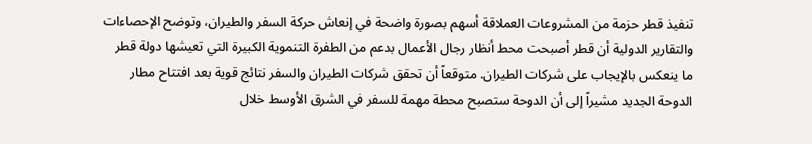تنفيذ قطر حزمة من المشروعات العملاقة أسهم بصورة واضحة في إنعاش حركة السفر والطيران، وتوضح الإحصاءات والتقارير الدولية أن قطر أصبحت محط أنظار رجال الأعمال بدعم من الطفرة التنموية الكبيرة التي تعيشها دولة قطر ما ينعكس بالإيجاب على شركات الطيران. متوقعاً أن تحقق شركات الطيران والسفر نتائج قوية بعد افتتاح مطار الدوحة الجديد مشيراً إلى أن الدوحة ستصبح محطة مهمة للسفر في الشرق الأوسط خلال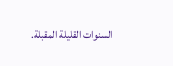السنوات القليلة المقبلة.